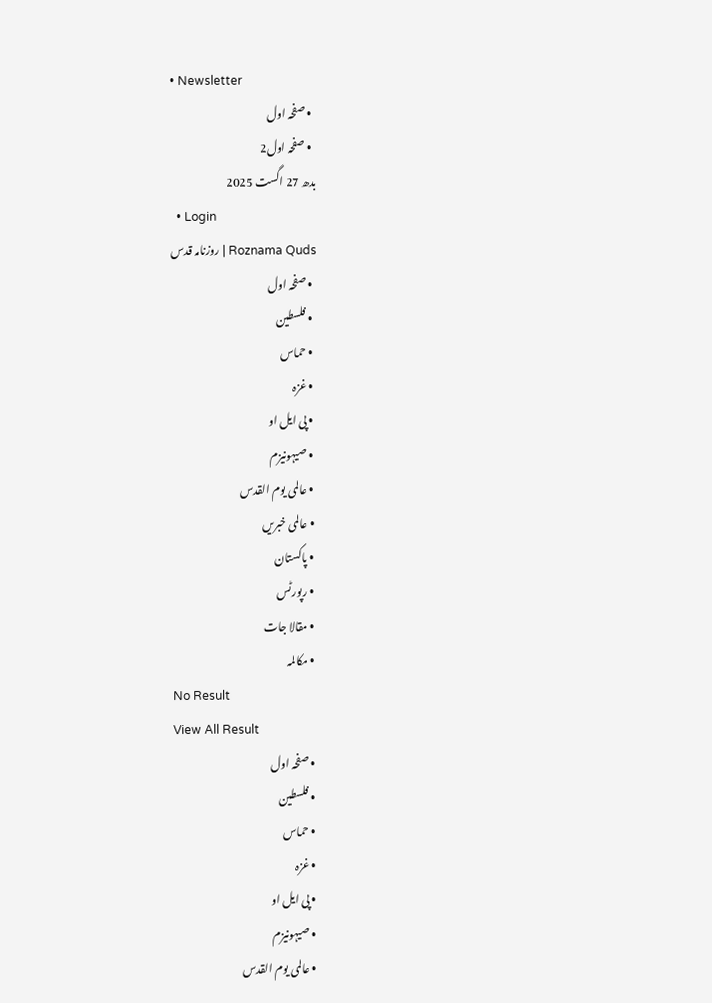• Newsletter
  • صفحہ اول
  • صفحہ اول2
بدھ 27 اگست 2025
  • Login
Roznama Quds | روزنامہ قدس
  • صفحہ اول
  • فلسطین
  • حماس
  • غزہ
  • پی ایل او
  • صیہونیزم
  • عالمی یوم القدس
  • عالمی خبریں
  • پاکستان
  • رپورٹس
  • مقالا جات
  • مکالمہ
No Result
View All Result
  • صفحہ اول
  • فلسطین
  • حماس
  • غزہ
  • پی ایل او
  • صیہونیزم
  • عالمی یوم القدس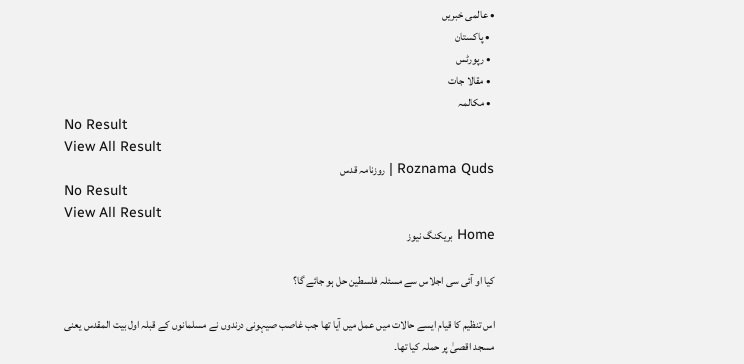• عالمی خبریں
  • پاکستان
  • رپورٹس
  • مقالا جات
  • مکالمہ
No Result
View All Result
Roznama Quds | روزنامہ قدس
No Result
View All Result
Home بریکنگ نیوز

کیا او آئی سی اجلاس سے مسئلہ فلسطین حل ہو جائے گا؟

اس تنظیم کا قیام ایسے حالات میں عمل میں آیا تھا جب غاصب صیہونی درندوں نے مسلمانوں کے قبلہ اول بیت المقدس یعنی مسجد اقصیٰ پر حملہ کیا تھا۔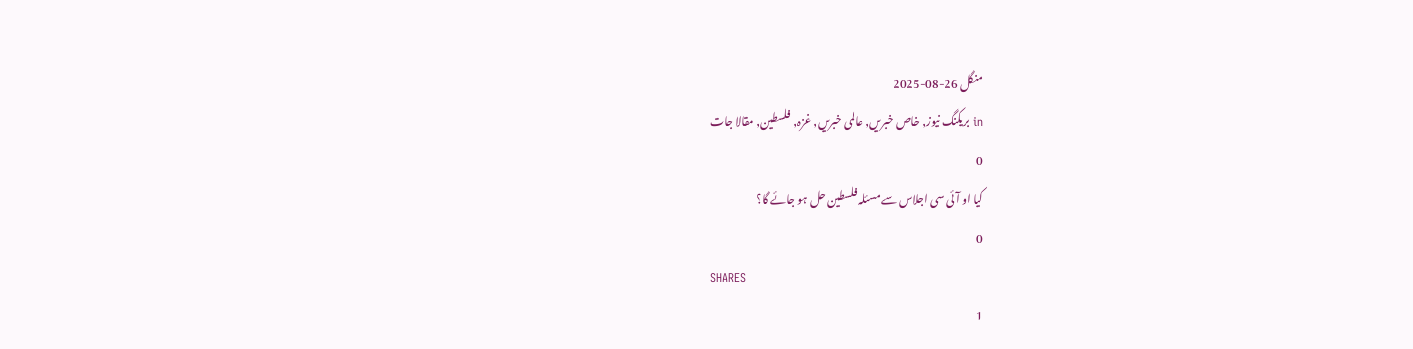منگل 26-08-2025
in بریکنگ نیوز, خاص خبریں, عالمی خبریں, غزہ, فلسطین, مقالا جات
0
کیا او آئی سی اجلاس سے مسئلہ فلسطین حل ہو جائے گا؟
0
SHARES
1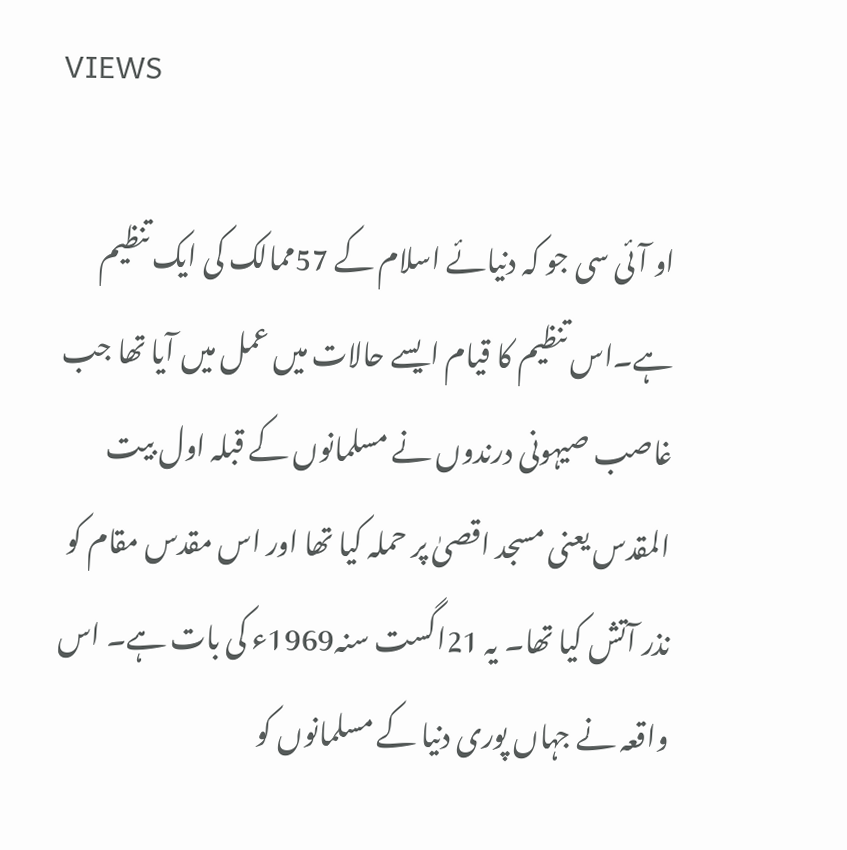VIEWS

او آئی سی جو کہ دنیائے اسلام کے 57ممالک کی ایک تنظیم ہے۔اس تنظیم کا قیام ایسے حالات میں عمل میں آیا تھا جب غاصب صیہونی درندوں نے مسلمانوں کے قبلہ اول بیت المقدس یعنی مسجد اقصیٰ پر حملہ کیا تھا اور اس مقدس مقام کو نذر آتش کیا تھا۔ یہ 21اگست سنہ1969ء کی بات ہے۔ اس واقعہ نے جہاں پوری دنیا کے مسلمانوں کو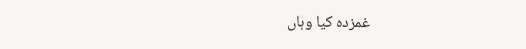غمزدہ کیا وہاں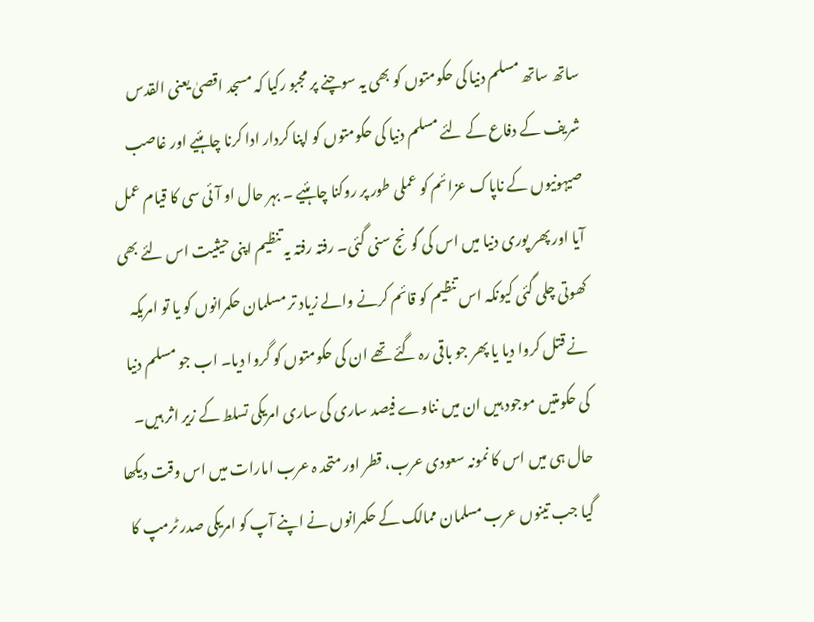ساتھ ساتھ مسلم دنیا کی حکومتوں کو بھی یہ سوچنے پر مجبو رکیا کہ مسجد اقصیٰ یعنی القدس شریف کے دفاع کے لئے مسلم دنیا کی حکومتوں کو اپنا کردار ادا کرنا چاہئیے اور غاصب صیہونیوں کے ناپاک عزائم کو عملی طور پر روکنا چاہئیے ۔ بہر حال او آئی سی کا قیام عمل آیا اور پھر پوری دنیا میں اس کی گونج سنی گئی۔ رفتہ رفتہ یہ تنظیم اپنی حیثیت اس لئے بھی کھوتی چلی گئی کیونکہ اس تنظیم کو قائم کرنے والے زیاد تر مسلمان حکمرانوں کو یا تو امریکہ نے قتل کروا دیا یا پھر جو باقی رہ گئے تھے ان کی حکومتوں کو گروا دیا۔ اب جو مسلم دنیا کی حکومتیں موجود ہیں ان میں نناوے فیصد ساری کی ساری امریکی تسلط کے زیر اثر ہیں۔ حال ہی میں اس کا نمونہ سعودی عرب، قطر اور متحد ہ عرب امارات میں اس وقت دیکھا گیا جب تینوں عرب مسلمان ممالک کے حکمرانوں نے اپنے آپ کو امریکی صدر ٹرمپ کا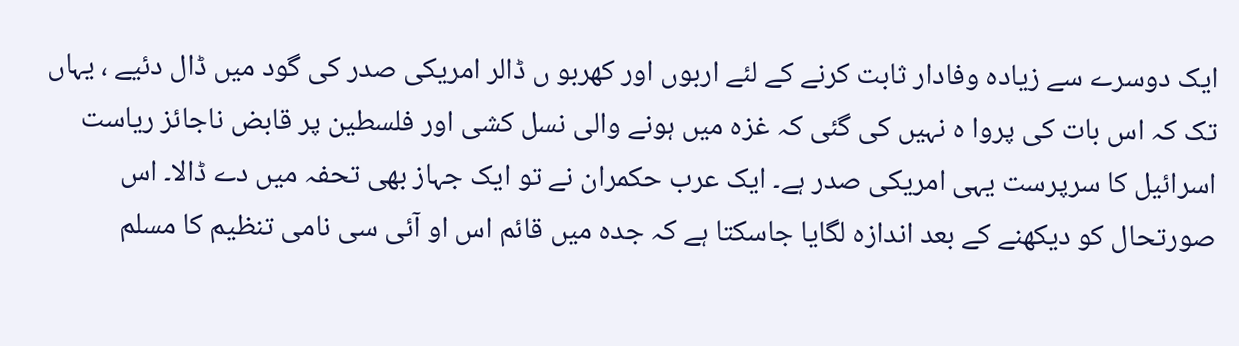ایک دوسرے سے زیادہ وفادار ثابت کرنے کے لئے اربوں اور کھربو ں ڈالر امریکی صدر کی گود میں ڈال دئیے ، یہاں تک کہ اس بات کی پروا ہ نہیں کی گئی کہ غزہ میں ہونے والی نسل کشی اور فلسطین پر قابض ناجائز ریاست اسرائیل کا سرپرست یہی امریکی صدر ہے۔ ایک عرب حکمران نے تو ایک جہاز بھی تحفہ میں دے ڈالا۔ اس صورتحال کو دیکھنے کے بعد اندازہ لگایا جاسکتا ہے کہ جدہ میں قائم اس او آئی سی نامی تنظیم کا مسلم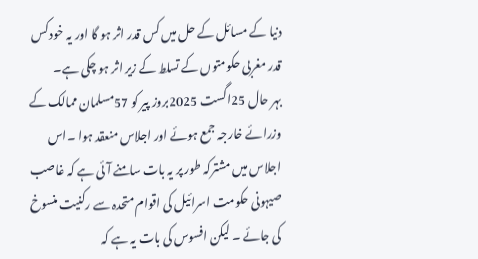دنیا کے مسائل کے حل میں کس قدر اثر ہو گا اور یہ خود کس قدر مغربی حکومتوں کے تسلط کے زیر اثر ہو چکی ہے۔
بہر حال 25اگست 2025بروز پیر کو 57مسلمان ممالک کے وزرائے خارجہ جمع ہوئے اور اجلاس منعقد ہوا ۔اس اجلاس میں مشترکہ طور پر یہ بات سامنے آئی ہے کہ غاصب صیہونی حکومت اسرائیل کی اقوام متحدہ سے رکنیت منسوخ کی جائے ۔ لیکن افسوس کی بات یہ ہے کہ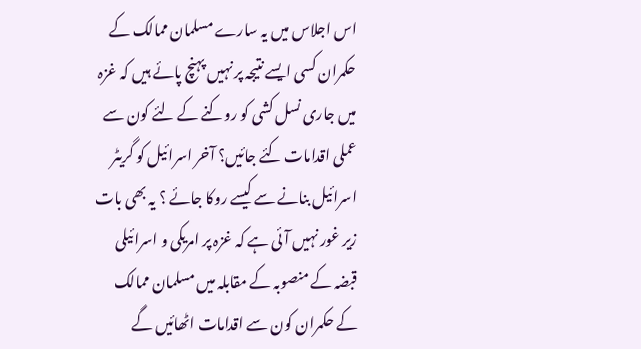اس اجلاس میں یہ سارے مسلمان ممالک کے حکمران کسی ایسے نتیجہ پر نہیں پہنچ پائے ہیں کہ غزہ میں جاری نسل کشی کو روکنے کے لئے کون سے عملی اقدامات کئے جائیں؟ آخر اسرائیل کو گریٹر اسرائیل بنانے سے کیسے روکا جائے ؟ یہ بھی بات زیر غور نہیں آئی ہے کہ غزہ پر امریکی و اسرائیلی قبضہ کے منصوبہ کے مقابلہ میں مسلمان ممالک کے حکمران کون سے اقدامات اٹھائیں گے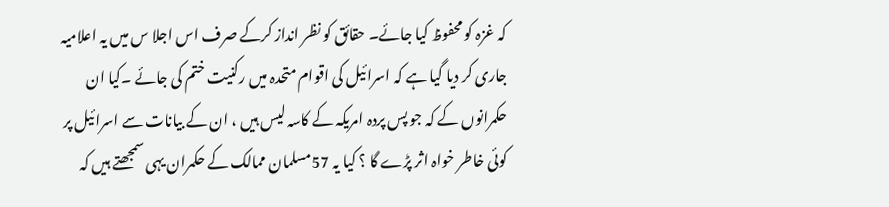کہ غزہ کو محفوظ کیا جائے۔ حقائق کو نظر انداز کرکے صرف اس اجلا س میں یہ اعلامیہ جاری کر دیا گیا ہے کہ اسرائیل کی اقوام متحدہ میں رکنیت ختم کی جائے ۔کیا ان حکمرانوں کے کہ جو پس پردہ امریکہ کے کاسہ لیس ہیں ، ان کے بیانات سے اسرائیل پر کوئی خاطر خواہ اثر پڑے گا ؟ کیا یہ 57مسلمان ممالک کے حکمران یہی سمجھتے ہیں کہ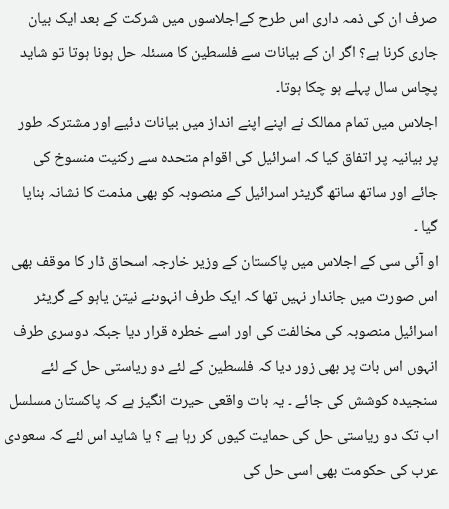صرف ان کی ذمہ داری اس طرح کےاجلاسوں میں شرکت کے بعد ایک بیان جاری کرنا ہے؟ اگر ان کے بیانات سے فلسطین کا مسئلہ حل ہونا ہوتا تو شاید پچاس سال پہلے ہو چکا ہوتا۔
اجلاس میں تمام ممالک نے اپنے اپنے انداز میں بیانات دئیے اور مشترکہ طور پر بیانیہ پر اتفاق کیا کہ اسرائیل کی اقوام متحدہ سے رکنیت منسوخ کی جائے اور ساتھ ساتھ گریٹر اسرائیل کے منصوبہ کو بھی مذمت کا نشانہ بنایا گیا ۔
او آئی سی کے اجلاس میں پاکستان کے وزیر خارجہ اسحاق ڈار کا موقف بھی اس صورت میں جاندار نہیں تھا کہ ایک طرف انہوںنے نیتن یاہو کے گریٹر اسرائیل منصوبہ کی مخالفت کی اور اسے خطرہ قرار دیا جبکہ دوسری طرف انہوں اس بات پر بھی زور دیا کہ فلسطین کے لئے دو ریاستی حل کے لئے سنجیدہ کوشش کی جائے ۔ یہ بات واقعی حیرت انگیز ہے کہ پاکستان مسلسل اب تک دو ریاستی حل کی حمایت کیوں کر رہا ہے ؟ یا شاید اس لئے کہ سعودی عرب کی حکومت بھی اسی حل کی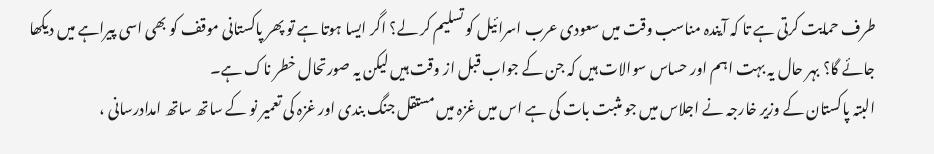طرف حمایت کرتی ہے تا کہ آیندہ مناسب وقت میں سعودی عرب اسرائیل کو تسلیم کر لے؟ اگر ایسا ہوتا ہے تو پھر پاکستانی موقف کو بھی اسی پیراہے میں دیکھا جائے گا؟ بہر حال یہ بہت اہم اور حساس سوالات ہیں کہ جن کے جواب قبل از وقت ہیں لیکن یہ صورتحال خطر ناک ہے۔
البتہ پاکستان کے وزیر خارجہ نے اجلاس میں جو مثبت بات کی ہے اس میں غزہ میں مستقل جنگ بندی اور غزہ کی تعمیر نو کے ساتھ ساتھ امدادرسانی ،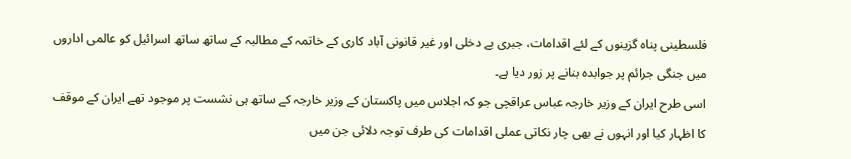فلسطینی پناہ گزینوں کے لئے اقدامات، جبری بے دخلی اور غیر قانونی آباد کاری کے خاتمہ کے مطالبہ کے ساتھ ساتھ اسرائیل کو عالمی اداروں میں جنگی جرائم پر جوابدہ بنانے پر زور دیا ہے۔
اسی طرح ایران کے وزیر خارجہ عباس عراقچی جو کہ اجلاس میں پاکستان کے وزیر خارجہ کے ساتھ ہی نشست پر موجود تھے ایران کے موقف کا اظہار کیا اور انہوں نے بھی چار نکاتی عملی اقدامات کی طرف توجہ دلائی جن میں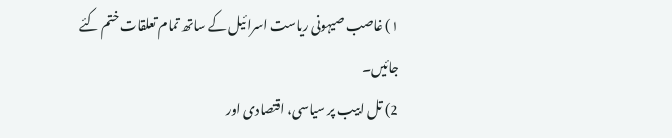۱) غاصب صیہونی ریاست اسرائیل کے ساتھ تمام تعلقات ختم کئے جائیں۔
2) تل ابیب پر سیاسی، اقتصادی اور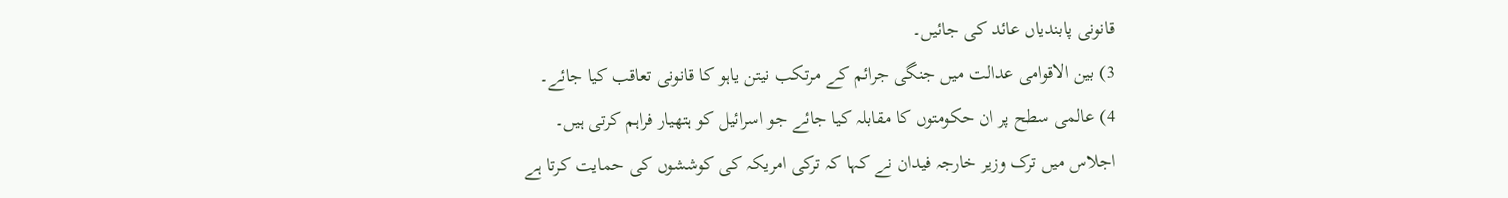قانونی پابندیاں عائد کی جائیں۔
3) بین الاقوامی عدالت میں جنگی جرائم کے مرتکب نیتن یاہو کا قانونی تعاقب کیا جائے۔
4) عالمی سطح پر ان حکومتوں کا مقابلہ کیا جائے جو اسرائیل کو ہتھیار فراہم کرتی ہیں۔
اجلاس میں ترک وزیر خارجہ فیدان نے کہا کہ ترکی امریکہ کی کوششوں کی حمایت کرتا ہے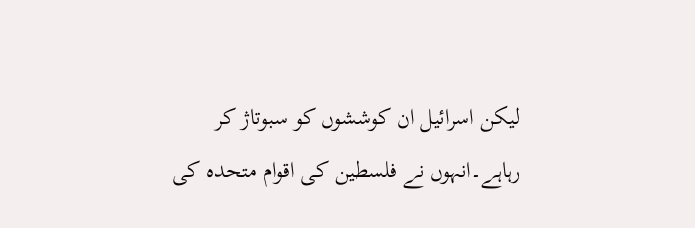لیکن اسرائیل ان کوششوں کو سبوتاژ کر رہاہے۔انہوں نے فلسطین کی اقوام متحدہ کی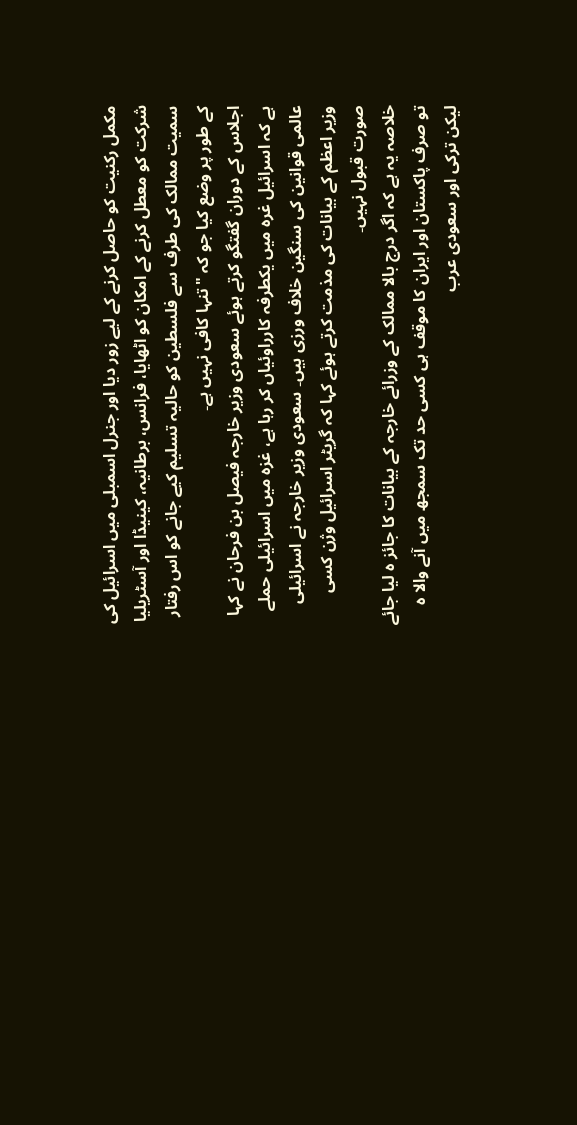مکمل رکنیت کو حاصل کرنے کے لیے زور دیا اور جنرل اسمبلی میں اسرائیل کی شرکت کو معطل کرنے کے امکان کو اٹھایا، فرانس، برطانیہ، کینیڈا اور آسٹریلیا سمیت ممالک کی طرف سے فلسطین کو حالیہ تسلیم کیے جانے کو اس رفتار کے طور پر وضع کیا جو کہ "تنہا کافی نہیں ہے۔
اجلاس کے دوران گفتگو کرتے ہوئے سعودی وزیر خارجہ فیصل بن فرحان نے کہا ہے کہ اسرائیل غرہ میں یکطرفہ کارراوئیاں کر رہا ہے، غزہ میں اسرائیلی حملے عالمی قوانین کی سنگین خلاف ورزی ہیں۔ سعودی وزیر خارجہ نے اسرائیلی وزیر اعظم کے بیانات کی مذمت کرتے ہوئے کہا کہ گریٹر اسرائیل وژن کسی صورت قبول نہیں۔
خلاصہ یہ ہے کہ اگر درج بالا ممالک کے وزرائے خارجہ کے بیانات کا جائز ہ لیا جائے تو صرف پاکستان اور ایران کا موقف ہی کسی حد تک سمجھ میں آنے والا ہ لیکن ترکی اور سعودی عرب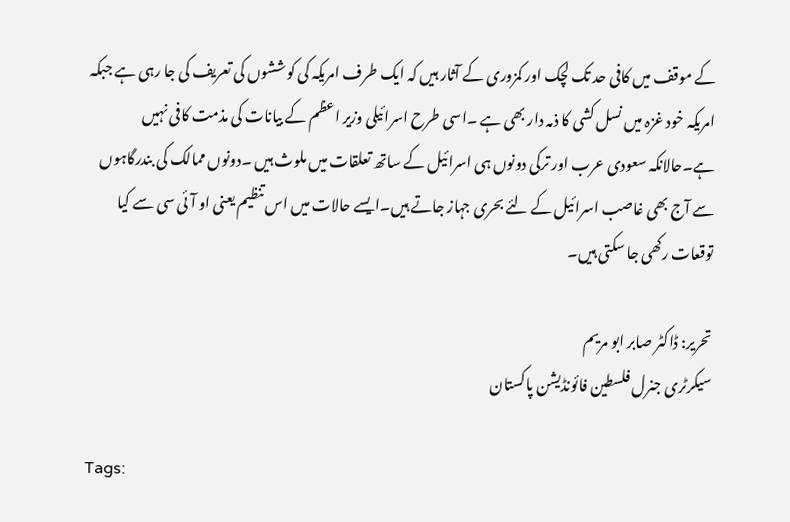کے موقف میں کافی حد تک لچک اور کمزوری کے آثار ہیں کہ ایک طرف امریکہ کی کوششوں کی تعریف کی جا رہی ہے جبکہ امریکہ خود غزہ میں نسل کشی کا ذمہ دار بھی ہے ۔اسی طرح اسرائیلی وزیر اعظم کے بیانات کی مذمت کافی نہیں ہے۔حالانکہ سعودی عرب اور ترکی دونوں ہی اسرائیل کے ساتھ تعلقات میں ملوث ہیں ۔دونوں ممالک کی بندرگاہوں سے آج بھی غاصب اسرائیل کے لئے بحری جہاز جاتے ہیں۔ایسے حالات میں اس تنظیم یعنی او آئی سی سے کیا توقعات رکھی جا سکتی ہیں۔

تحریر: ڈاکٹر صابر ابو مریم
سیکرٹری جنرل فلسطین فائونڈیشن پاکستان

Tags: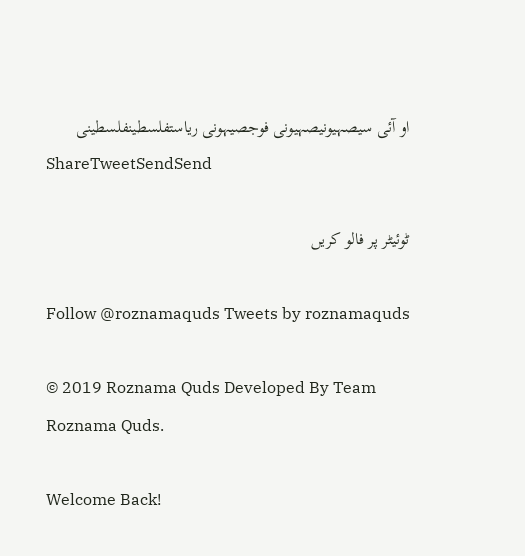او آئی سیصہیونیصہیونی فوجصیہونی ریاستفلسطینفلسطینی
ShareTweetSendSend

ٹوئیٹر پر فالو کریں

Follow @roznamaquds Tweets by roznamaquds

© 2019 Roznama Quds Developed By Team Roznama Quds.

Welcome Back!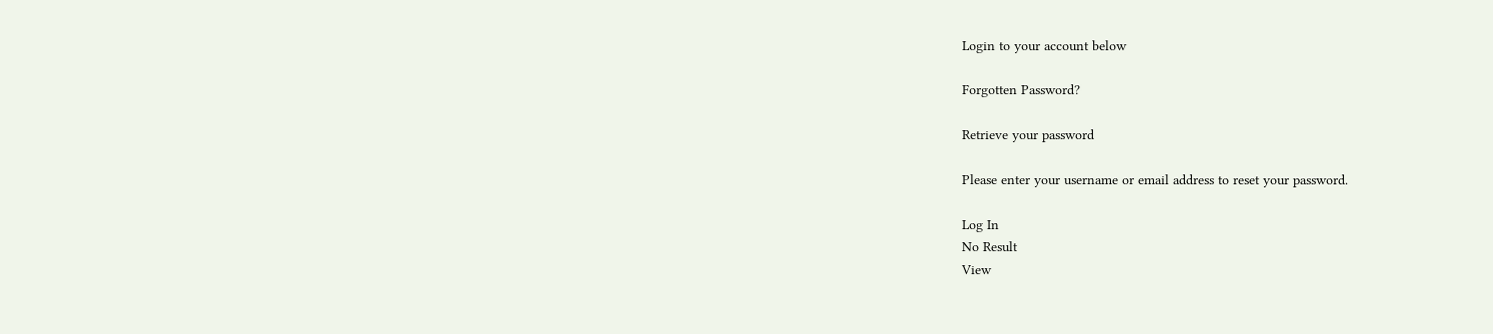Login to your account below

Forgotten Password?

Retrieve your password

Please enter your username or email address to reset your password.

Log In
No Result
View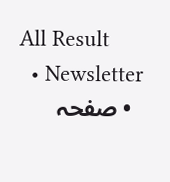All Result
  • Newsletter
  • صفحہ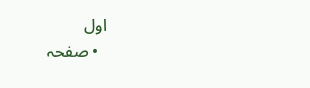اول
  • صفحہ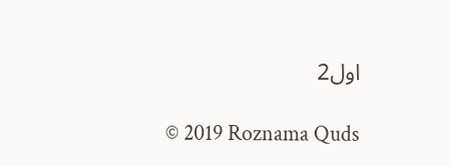اول2

© 2019 Roznama Quds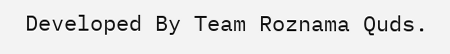Developed By Team Roznama Quds.